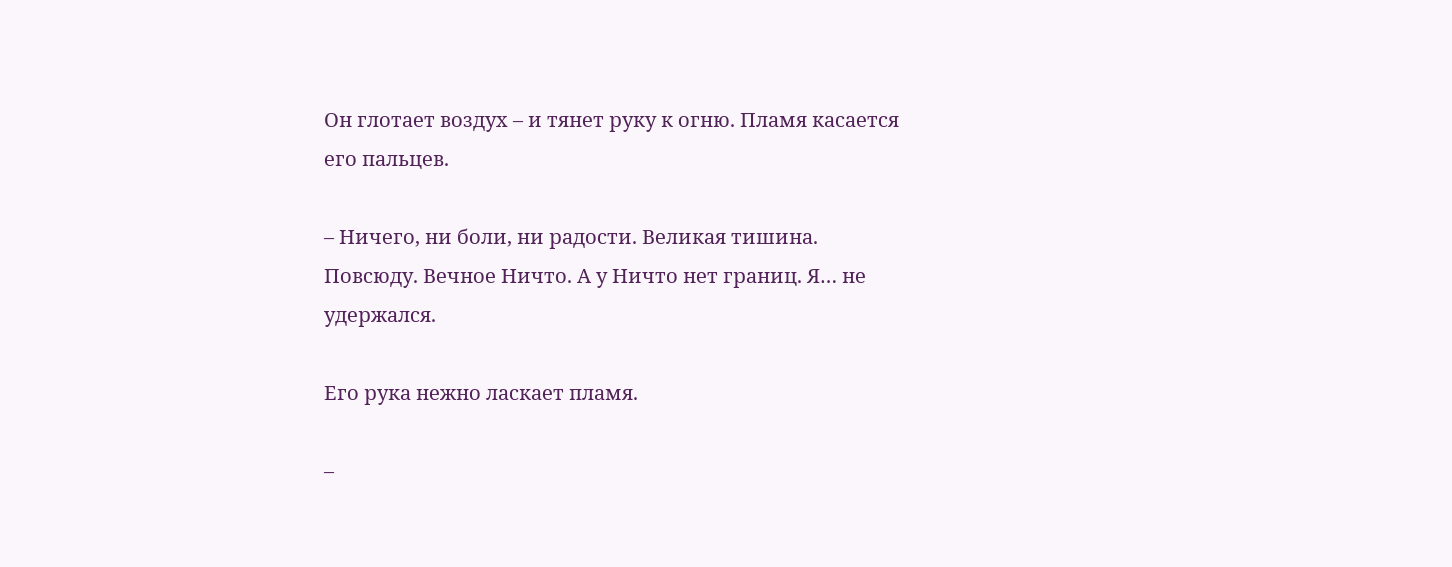Он глотает воздух – и тянет руку к огню. Пламя касается его пальцев.

– Ничего, ни боли, ни радости. Великая тишина. Повсюду. Вечное Ничто. А у Ничто нет границ. Я… не удержался.

Его рука нежно ласкает пламя.

–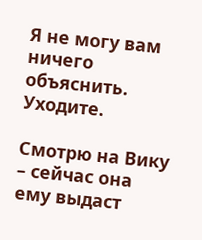Я не могу вам ничего объяснить. Уходите.

Смотрю на Вику – сейчас она ему выдаст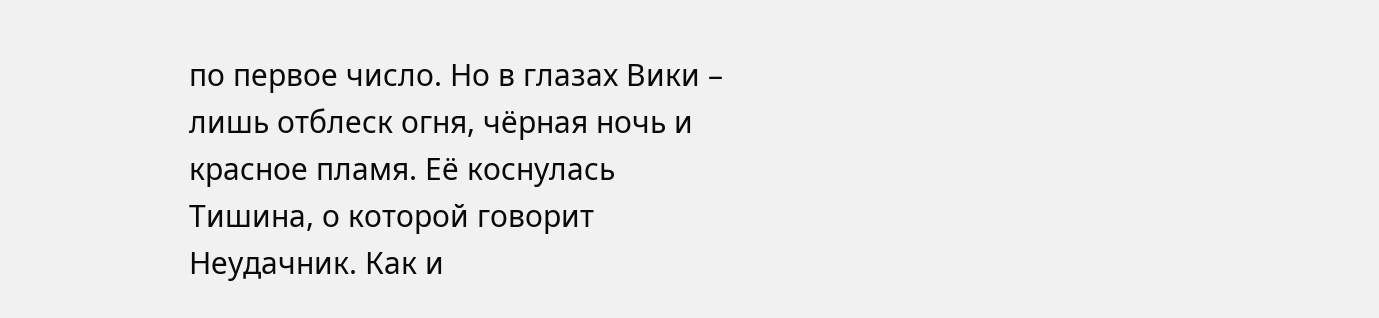по первое число. Но в глазах Вики – лишь отблеск огня, чёрная ночь и красное пламя. Её коснулась Тишина, о которой говорит Неудачник. Как и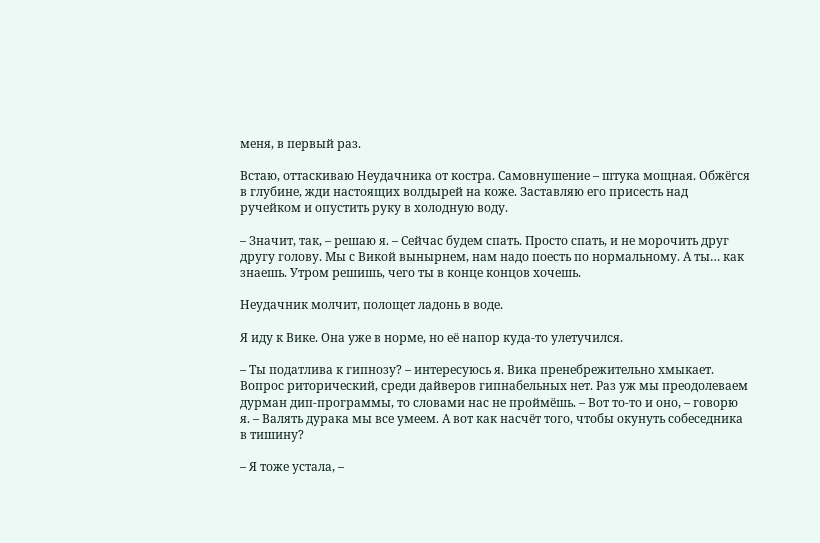меня, в первый раз.

Встаю, оттаскиваю Неудачника от костра. Самовнушение – штука мощная. Обжёгся в глубине, жди настоящих волдырей на коже. Заставляю его присесть над ручейком и опустить руку в холодную воду.

– Значит, так, – решаю я. – Сейчас будем спать. Просто спать, и не морочить друг другу голову. Мы с Викой вынырнем, нам надо поесть по нормальному. А ты… как знаешь. Утром решишь, чего ты в конце концов хочешь.

Неудачник молчит, полощет ладонь в воде.

Я иду к Вике. Она уже в норме, но её напор куда-то улетучился.

– Ты податлива к гипнозу? – интересуюсь я. Вика пренебрежительно хмыкает. Вопрос риторический, среди дайверов гипнабельных нет. Раз уж мы преодолеваем дурман дип-программы, то словами нас не проймёшь. – Вот то-то и оно, – говорю я. – Валять дурака мы все умеем. А вот как насчёт того, чтобы окунуть собеседника в тишину?

– Я тоже устала, –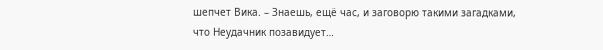шепчет Вика. – Знаешь, ещё час, и заговорю такими загадками, что Неудачник позавидует…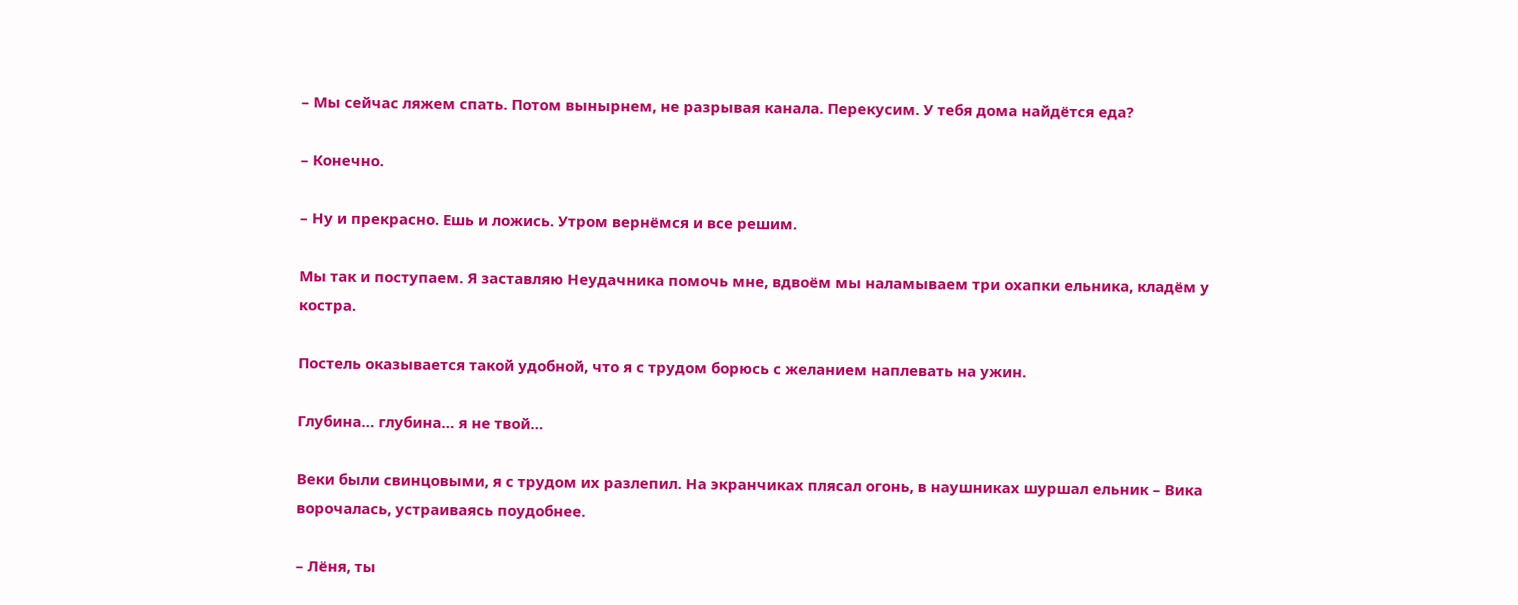– Мы сейчас ляжем спать. Потом вынырнем, не разрывая канала. Перекусим. У тебя дома найдётся еда?

– Конечно.

– Ну и прекрасно. Ешь и ложись. Утром вернёмся и все решим.

Мы так и поступаем. Я заставляю Неудачника помочь мне, вдвоём мы наламываем три охапки ельника, кладём у костра.

Постель оказывается такой удобной, что я с трудом борюсь с желанием наплевать на ужин.

Глубина… глубина… я не твой…

Веки были свинцовыми, я с трудом их разлепил. На экранчиках плясал огонь, в наушниках шуршал ельник – Вика ворочалась, устраиваясь поудобнее.

– Лёня, ты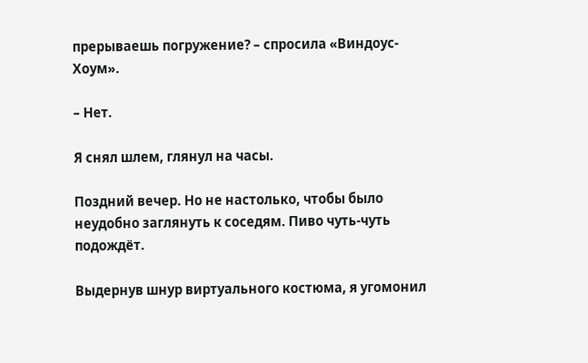прерываешь погружение? – спросила «Виндоус-Хоум».

– Нет.

Я снял шлем, глянул на часы.

Поздний вечер. Но не настолько, чтобы было неудобно заглянуть к соседям. Пиво чуть-чуть подождёт.

Выдернув шнур виртуального костюма, я угомонил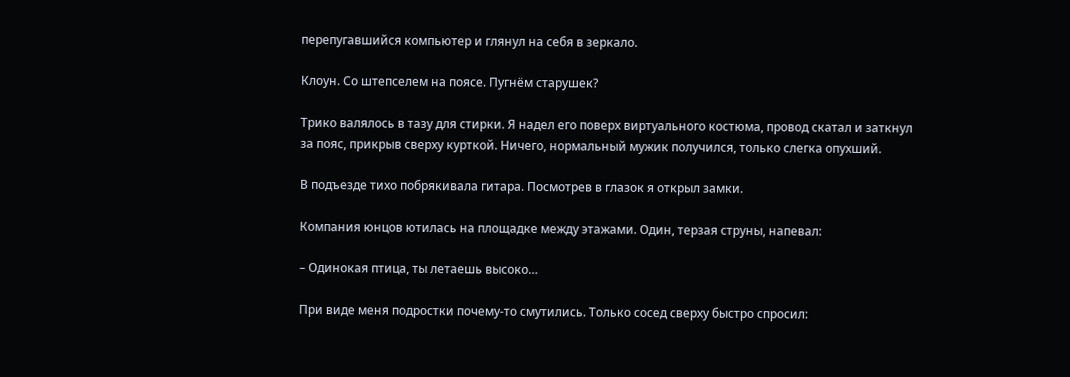перепугавшийся компьютер и глянул на себя в зеркало.

Клоун. Со штепселем на поясе. Пугнём старушек?

Трико валялось в тазу для стирки. Я надел его поверх виртуального костюма, провод скатал и заткнул за пояс, прикрыв сверху курткой. Ничего, нормальный мужик получился, только слегка опухший.

В подъезде тихо побрякивала гитара. Посмотрев в глазок я открыл замки.

Компания юнцов ютилась на площадке между этажами. Один, терзая струны, напевал:

– Одинокая птица, ты летаешь высоко…

При виде меня подростки почему-то смутились. Только сосед сверху быстро спросил: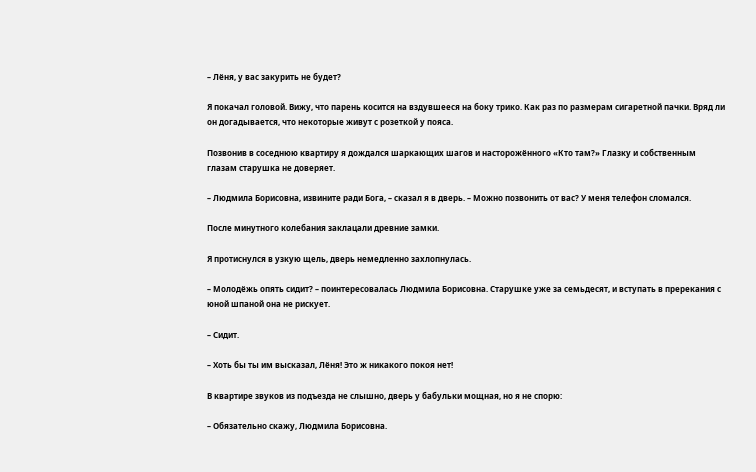– Лёня, у вас закурить не будет?

Я покачал головой. Вижу, что парень косится на вздувшееся на боку трико. Как раз по размерам сигаретной пачки. Вряд ли он догадывается, что некоторые живут с розеткой у пояса.

Позвонив в соседнюю квартиру я дождался шаркающих шагов и насторожённого «Кто там?» Глазку и собственным глазам старушка не доверяет.

– Людмила Борисовна, извините ради Бога, – сказал я в дверь. – Можно позвонить от вас? У меня телефон сломался.

После минутного колебания заклацали древние замки.

Я протиснулся в узкую щель, дверь немедленно захлопнулась.

– Молодёжь опять сидит? – поинтересовалась Людмила Борисовна. Старушке уже за семьдесят, и вступать в пререкания с юной шпаной она не рискует.

– Сидит.

– Хоть бы ты им высказал, Лёня! Это ж никакого покоя нет!

В квартире звуков из подъезда не слышно, дверь у бабульки мощная, но я не спорю:

– Обязательно скажу, Людмила Борисовна.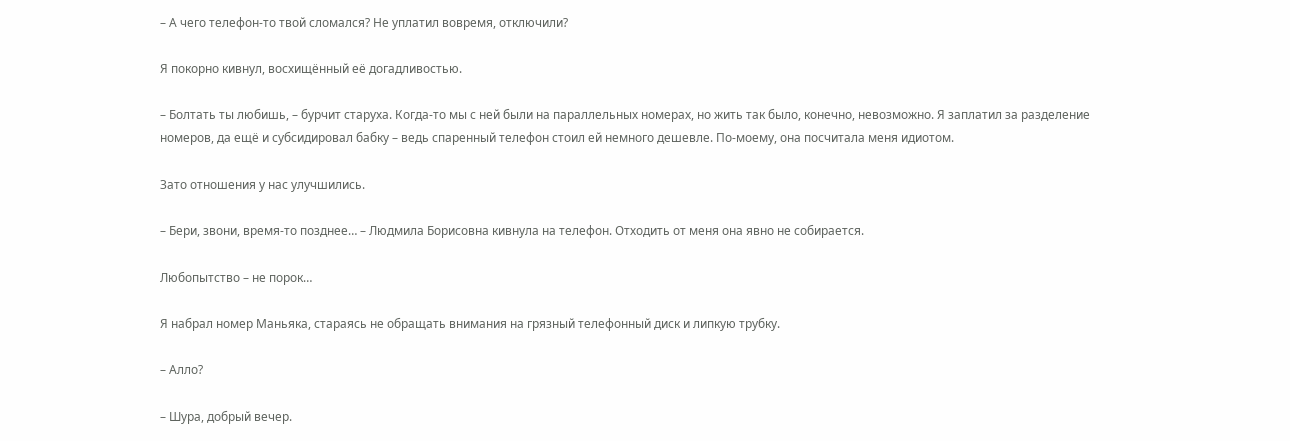– А чего телефон-то твой сломался? Не уплатил вовремя, отключили?

Я покорно кивнул, восхищённый её догадливостью.

– Болтать ты любишь, – бурчит старуха. Когда-то мы с ней были на параллельных номерах, но жить так было, конечно, невозможно. Я заплатил за разделение номеров, да ещё и субсидировал бабку – ведь спаренный телефон стоил ей немного дешевле. По-моему, она посчитала меня идиотом.

Зато отношения у нас улучшились.

– Бери, звони, время-то позднее… – Людмила Борисовна кивнула на телефон. Отходить от меня она явно не собирается.

Любопытство – не порок…

Я набрал номер Маньяка, стараясь не обращать внимания на грязный телефонный диск и липкую трубку.

– Алло?

– Шура, добрый вечер.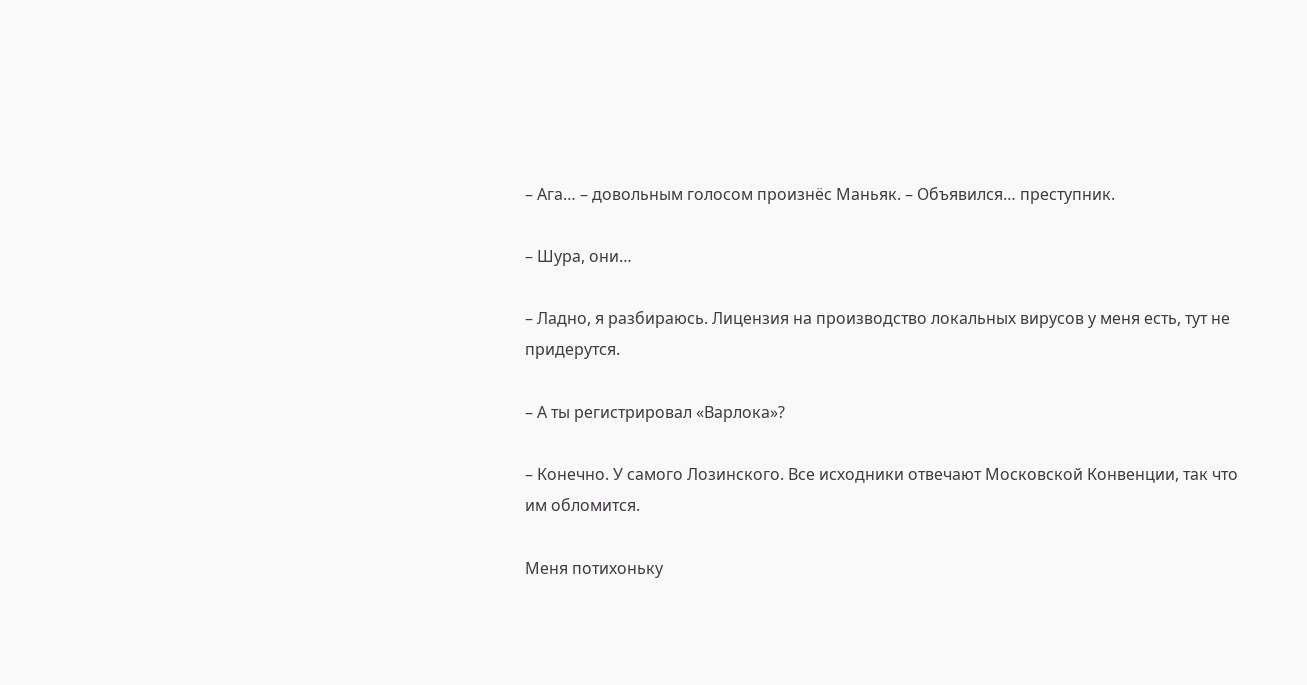– Ага… – довольным голосом произнёс Маньяк. – Объявился… преступник.

– Шура, они…

– Ладно, я разбираюсь. Лицензия на производство локальных вирусов у меня есть, тут не придерутся.

– А ты регистрировал «Варлока»?

– Конечно. У самого Лозинского. Все исходники отвечают Московской Конвенции, так что им обломится.

Меня потихоньку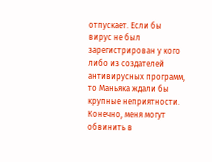отпускает. Если бы вирус не был зарегистрирован у кого либо из создателей антивирусных программ, то Маньяка ждали бы крупные неприятности. Конечно, меня могут обвинить в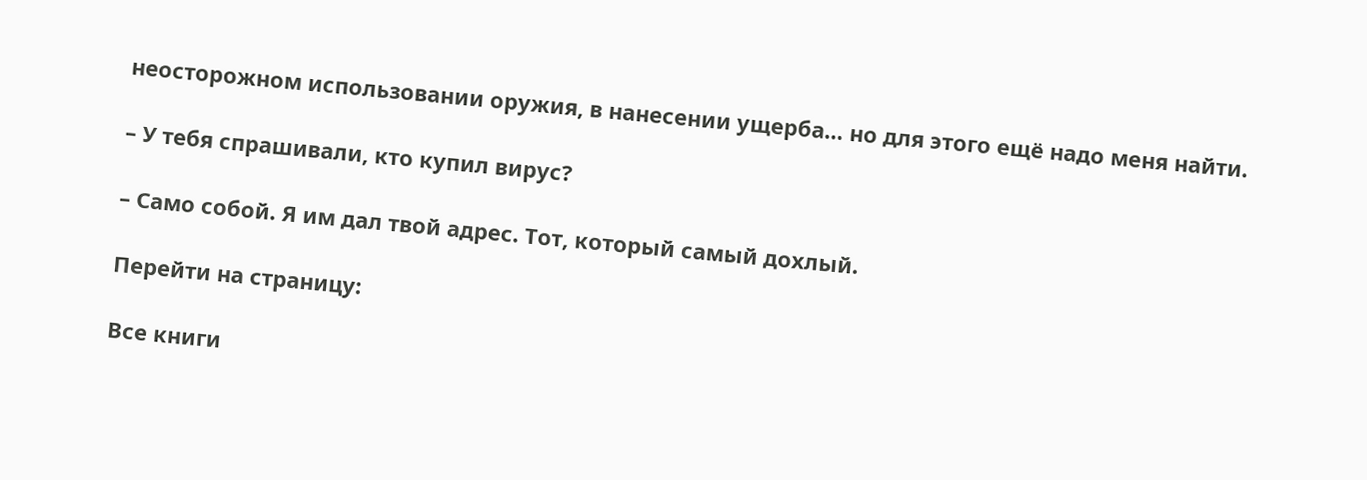неосторожном использовании оружия, в нанесении ущерба… но для этого ещё надо меня найти.

– У тебя спрашивали, кто купил вирус?

– Само собой. Я им дал твой адрес. Тот, который самый дохлый.

Перейти на страницу:

Все книги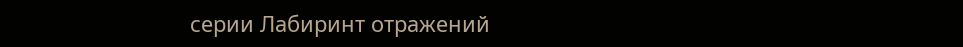серии Лабиринт отражений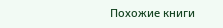Похожие книги